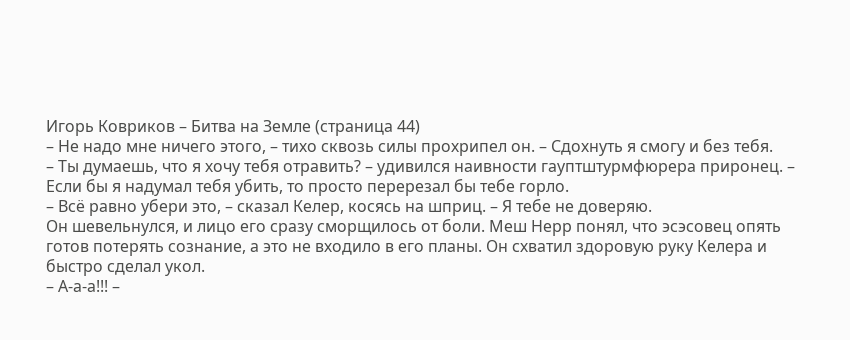Игорь Ковриков – Битва на Земле (страница 44)
– Не надо мне ничего этого, – тихо сквозь силы прохрипел он. – Сдохнуть я смогу и без тебя.
– Ты думаешь, что я хочу тебя отравить? – удивился наивности гауптштурмфюрера приронец. – Если бы я надумал тебя убить, то просто перерезал бы тебе горло.
– Всё равно убери это, – сказал Келер, косясь на шприц. – Я тебе не доверяю.
Он шевельнулся, и лицо его сразу сморщилось от боли. Меш Нерр понял, что эсэсовец опять готов потерять сознание, а это не входило в его планы. Он схватил здоровую руку Келера и быстро сделал укол.
– А-а-а!!! –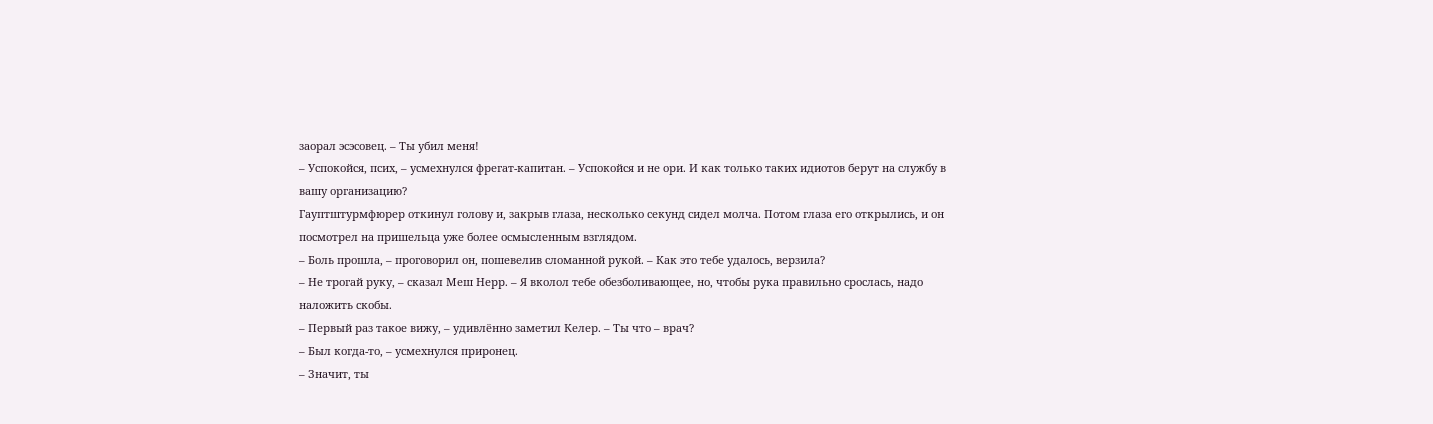заорал эсэсовец. – Ты убил меня!
– Успокойся, псих, – усмехнулся фрегат-капитан. – Успокойся и не ори. И как только таких идиотов берут на службу в вашу организацию?
Гауптштурмфюрер откинул голову и, закрыв глаза, несколько секунд сидел молча. Потом глаза его открылись, и он посмотрел на пришельца уже более осмысленным взглядом.
– Боль прошла, – проговорил он, пошевелив сломанной рукой. – Как это тебе удалось, верзила?
– Не трогай руку, – сказал Меш Нерр. – Я вколол тебе обезболивающее, но, чтобы рука правильно срослась, надо наложить скобы.
– Первый раз такое вижу, – удивлённо заметил Келер. – Ты что – врач?
– Был когда-то, – усмехнулся приронец.
– Значит, ты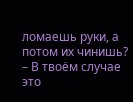ломаешь руки, а потом их чинишь?
– В твоём случае это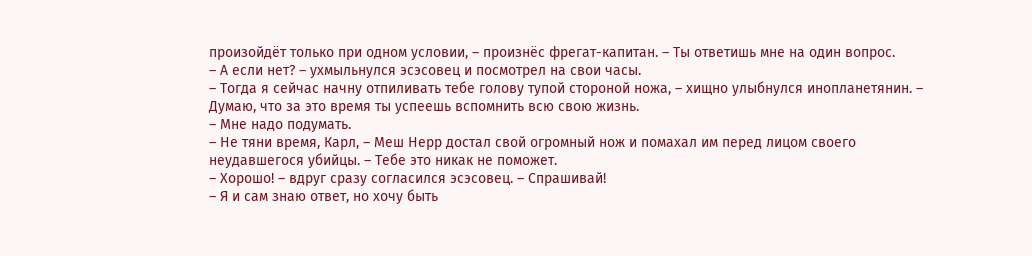произойдёт только при одном условии, – произнёс фрегат-капитан. – Ты ответишь мне на один вопрос.
– А если нет? – ухмыльнулся эсэсовец и посмотрел на свои часы.
– Тогда я сейчас начну отпиливать тебе голову тупой стороной ножа, – хищно улыбнулся инопланетянин. – Думаю, что за это время ты успеешь вспомнить всю свою жизнь.
– Мне надо подумать.
– Не тяни время, Карл, – Меш Нерр достал свой огромный нож и помахал им перед лицом своего неудавшегося убийцы. – Тебе это никак не поможет.
– Хорошо! – вдруг сразу согласился эсэсовец. – Спрашивай!
– Я и сам знаю ответ, но хочу быть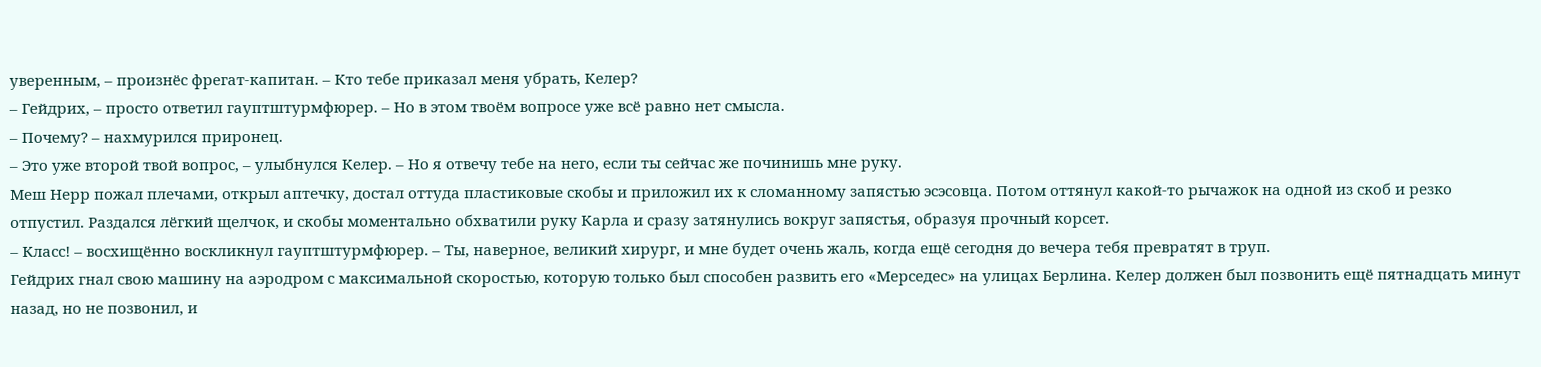уверенным, – произнёс фрегат-капитан. – Кто тебе приказал меня убрать, Келер?
– Гейдрих, – просто ответил гауптштурмфюрер. – Но в этом твоём вопросе уже всё равно нет смысла.
– Почему? – нахмурился приронец.
– Это уже второй твой вопрос, – улыбнулся Келер. – Но я отвечу тебе на него, если ты сейчас же починишь мне руку.
Меш Нерр пожал плечами, открыл аптечку, достал оттуда пластиковые скобы и приложил их к сломанному запястью эсэсовца. Потом оттянул какой-то рычажок на одной из скоб и резко отпустил. Раздался лёгкий щелчок, и скобы моментально обхватили руку Карла и сразу затянулись вокруг запястья, образуя прочный корсет.
– Класс! – восхищённо воскликнул гауптштурмфюрер. – Ты, наверное, великий хирург, и мне будет очень жаль, когда ещё сегодня до вечера тебя превратят в труп.
Гейдрих гнал свою машину на аэродром с максимальной скоростью, которую только был способен развить его «Мерседес» на улицах Берлина. Келер должен был позвонить ещё пятнадцать минут назад, но не позвонил, и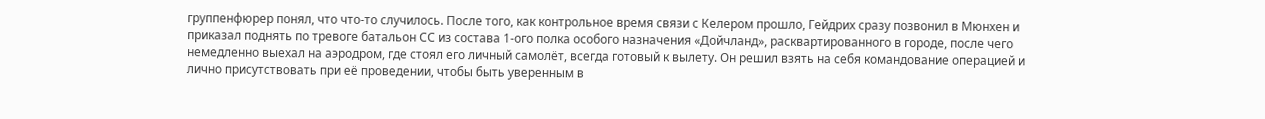группенфюрер понял, что что-то случилось. После того, как контрольное время связи с Келером прошло, Гейдрих сразу позвонил в Мюнхен и приказал поднять по тревоге батальон СС из состава 1-ого полка особого назначения «Дойчланд», расквартированного в городе, после чего немедленно выехал на аэродром, где стоял его личный самолёт, всегда готовый к вылету. Он решил взять на себя командование операцией и лично присутствовать при её проведении, чтобы быть уверенным в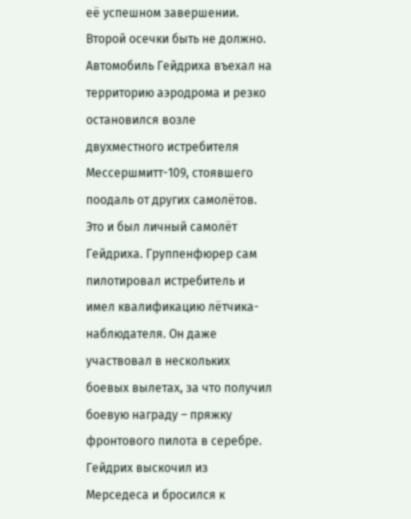её успешном завершении. Второй осечки быть не должно.
Автомобиль Гейдриха въехал на территорию аэродрома и резко остановился возле двухместного истребителя Мессершмитт-109, стоявшего поодаль от других самолётов. Это и был личный самолёт Гейдриха. Группенфюрер сам пилотировал истребитель и имел квалификацию лётчика-наблюдателя. Он даже участвовал в нескольких боевых вылетах, за что получил боевую награду – пряжку фронтового пилота в серебре.
Гейдрих выскочил из Мерседеса и бросился к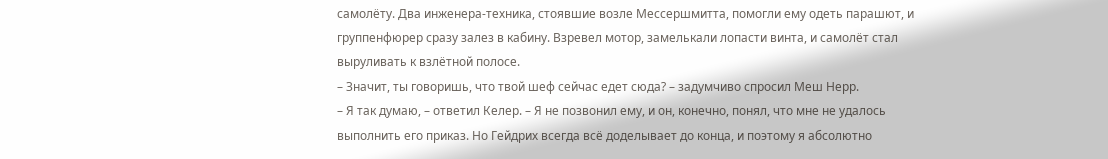самолёту. Два инженера-техника, стоявшие возле Мессершмитта, помогли ему одеть парашют, и группенфюрер сразу залез в кабину. Взревел мотор, замелькали лопасти винта, и самолёт стал выруливать к взлётной полосе.
– Значит, ты говоришь, что твой шеф сейчас едет сюда? – задумчиво спросил Меш Нерр.
– Я так думаю, – ответил Келер. – Я не позвонил ему, и он, конечно, понял, что мне не удалось выполнить его приказ. Но Гейдрих всегда всё доделывает до конца, и поэтому я абсолютно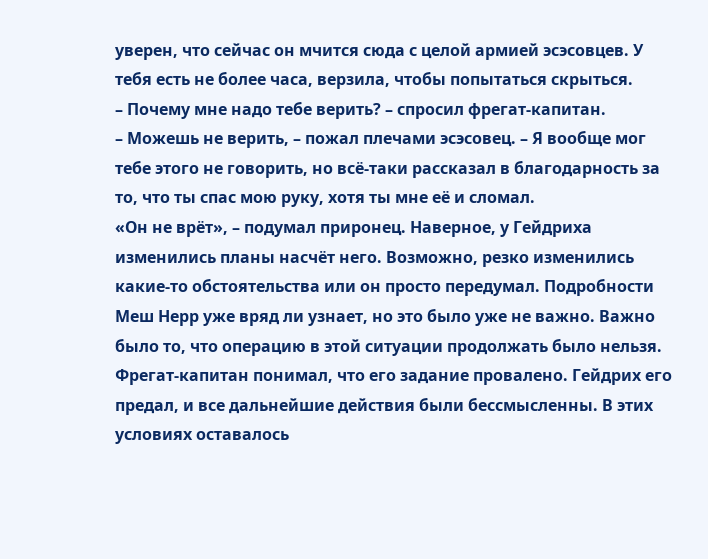уверен, что сейчас он мчится сюда с целой армией эсэсовцев. У тебя есть не более часа, верзила, чтобы попытаться скрыться.
– Почему мне надо тебе верить? – спросил фрегат-капитан.
– Можешь не верить, – пожал плечами эсэсовец. – Я вообще мог тебе этого не говорить, но всё-таки рассказал в благодарность за то, что ты спас мою руку, хотя ты мне её и сломал.
«Он не врёт», – подумал приронец. Наверное, у Гейдриха изменились планы насчёт него. Возможно, резко изменились какие-то обстоятельства или он просто передумал. Подробности Меш Нерр уже вряд ли узнает, но это было уже не важно. Важно было то, что операцию в этой ситуации продолжать было нельзя.
Фрегат-капитан понимал, что его задание провалено. Гейдрих его предал, и все дальнейшие действия были бессмысленны. В этих условиях оставалось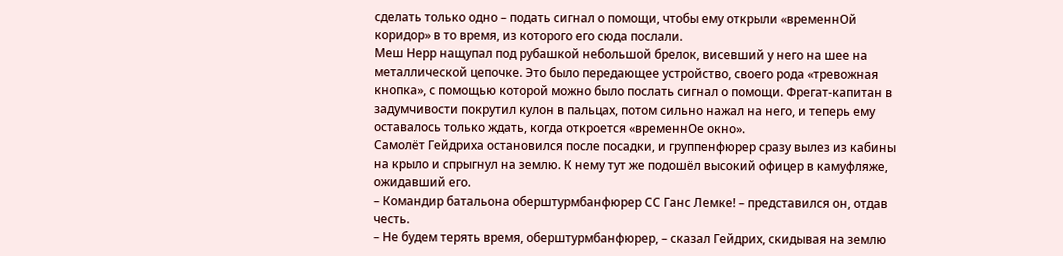сделать только одно – подать сигнал о помощи, чтобы ему открыли «временнОй коридор» в то время, из которого его сюда послали.
Меш Нерр нащупал под рубашкой небольшой брелок, висевший у него на шее на металлической цепочке. Это было передающее устройство, своего рода «тревожная кнопка», с помощью которой можно было послать сигнал о помощи. Фрегат-капитан в задумчивости покрутил кулон в пальцах, потом сильно нажал на него, и теперь ему оставалось только ждать, когда откроется «временнОе окно».
Самолёт Гейдриха остановился после посадки, и группенфюрер сразу вылез из кабины на крыло и спрыгнул на землю. К нему тут же подошёл высокий офицер в камуфляже, ожидавший его.
– Командир батальона оберштурмбанфюрер СС Ганс Лемке! – представился он, отдав честь.
– Не будем терять время, оберштурмбанфюрер, – сказал Гейдрих, скидывая на землю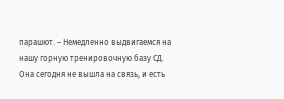парашют. – Немедленно выдвигаемся на нашу горную тренировочную базу СД. Она сегодня не вышла на связь, и есть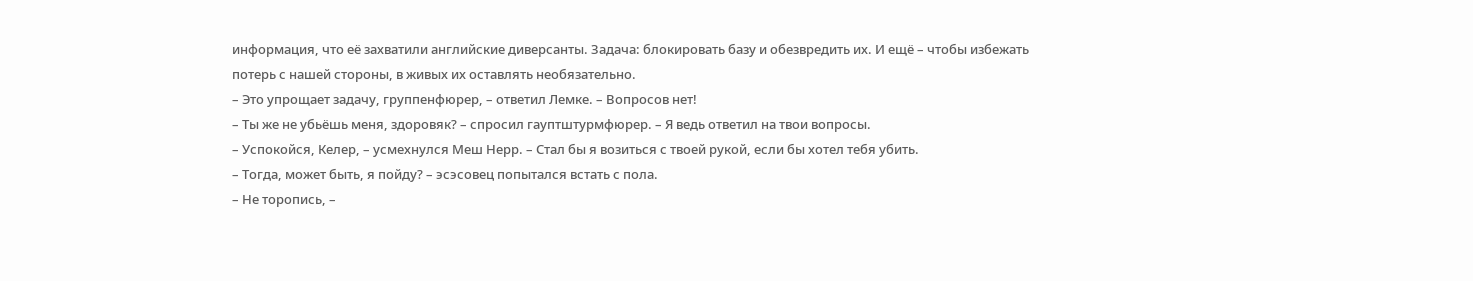информация, что её захватили английские диверсанты. Задача: блокировать базу и обезвредить их. И ещё – чтобы избежать потерь с нашей стороны, в живых их оставлять необязательно.
– Это упрощает задачу, группенфюрер, – ответил Лемке. – Вопросов нет!
– Ты же не убьёшь меня, здоровяк? – спросил гауптштурмфюрер. – Я ведь ответил на твои вопросы.
– Успокойся, Келер, – усмехнулся Меш Нерр. – Стал бы я возиться с твоей рукой, если бы хотел тебя убить.
– Тогда, может быть, я пойду? – эсэсовец попытался встать с пола.
– Не торопись, –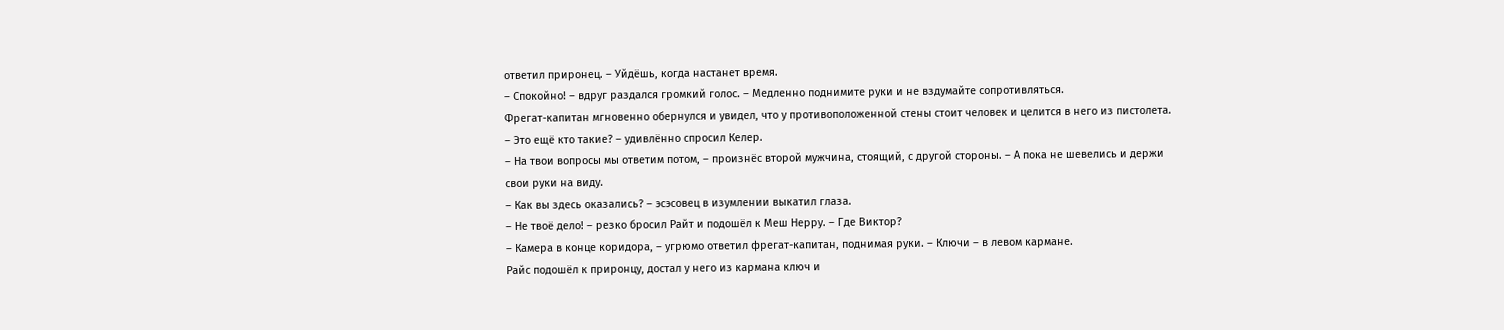ответил приронец. – Уйдёшь, когда настанет время.
– Спокойно! – вдруг раздался громкий голос. – Медленно поднимите руки и не вздумайте сопротивляться.
Фрегат-капитан мгновенно обернулся и увидел, что у противоположенной стены стоит человек и целится в него из пистолета.
– Это ещё кто такие? – удивлённо спросил Келер.
– На твои вопросы мы ответим потом, – произнёс второй мужчина, стоящий, с другой стороны. – А пока не шевелись и держи свои руки на виду.
– Как вы здесь оказались? – эсэсовец в изумлении выкатил глаза.
– Не твоё дело! – резко бросил Райт и подошёл к Меш Нерру. – Где Виктор?
– Камера в конце коридора, – угрюмо ответил фрегат-капитан, поднимая руки. – Ключи – в левом кармане.
Райс подошёл к приронцу, достал у него из кармана ключ и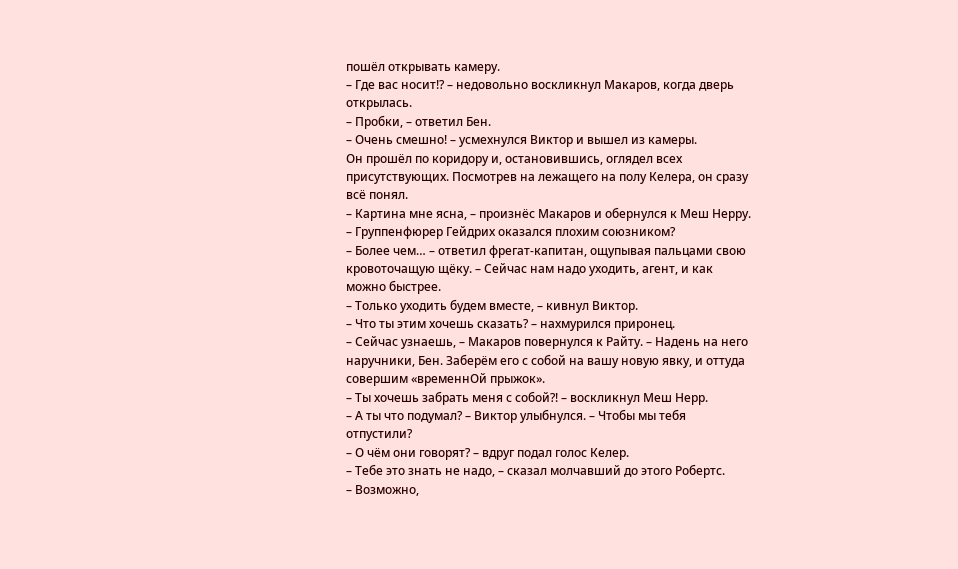пошёл открывать камеру.
– Где вас носит!? – недовольно воскликнул Макаров, когда дверь открылась.
– Пробки, – ответил Бен.
– Очень смешно! – усмехнулся Виктор и вышел из камеры.
Он прошёл по коридору и, остановившись, оглядел всех присутствующих. Посмотрев на лежащего на полу Келера, он сразу всё понял.
– Картина мне ясна, – произнёс Макаров и обернулся к Меш Нерру. – Группенфюрер Гейдрих оказался плохим союзником?
– Более чем… – ответил фрегат-капитан, ощупывая пальцами свою кровоточащую щёку. – Сейчас нам надо уходить, агент, и как можно быстрее.
– Только уходить будем вместе, – кивнул Виктор.
– Что ты этим хочешь сказать? – нахмурился приронец.
– Сейчас узнаешь, – Макаров повернулся к Райту. – Надень на него наручники, Бен. Заберём его с собой на вашу новую явку, и оттуда совершим «временнОй прыжок».
– Ты хочешь забрать меня с собой?! – воскликнул Меш Нерр.
– А ты что подумал? – Виктор улыбнулся. – Чтобы мы тебя отпустили?
– О чём они говорят? – вдруг подал голос Келер.
– Тебе это знать не надо, – сказал молчавший до этого Робертс.
– Возможно,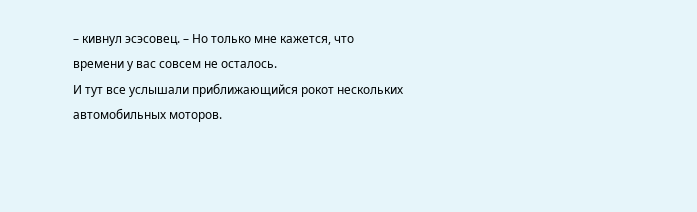– кивнул эсэсовец. – Но только мне кажется, что времени у вас совсем не осталось.
И тут все услышали приближающийся рокот нескольких автомобильных моторов.